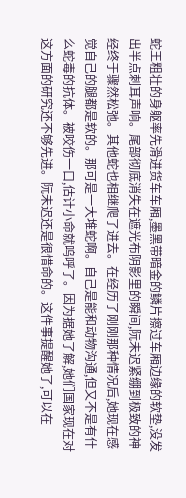蛇王粗壮的身躯率先滑进货车车厢,墨黑带暗金的鳞片擦过车厢边缘的软垫,没发出半点刺耳声响。尾部彻底消失在遮光布阴影里的瞬间,阮未迟紧绷到极致的神经终于骤然松弛。其他蛇也相继爬了进去。在经历了刚刚那种情况后,她现在感觉自己的腿都是软的。那可是一大堆蛇啊。自己是能和动物沟通,但又不是有什么蛇毒的抗体。被咬伤一口,估计小命就呜呼了。因为据她了解,她们国家现在对这方面的研究还不够先进。阮未迟还是很惜命的。这件事提醒她了,可以在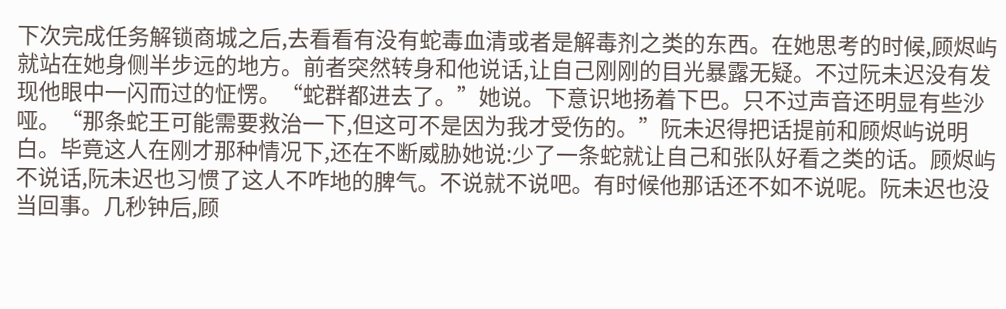下次完成任务解锁商城之后,去看看有没有蛇毒血清或者是解毒剂之类的东西。在她思考的时候,顾烬屿就站在她身侧半步远的地方。前者突然转身和他说话,让自己刚刚的目光暴露无疑。不过阮未迟没有发现他眼中一闪而过的怔愣。“蛇群都进去了。”她说。下意识地扬着下巴。只不过声音还明显有些沙哑。“那条蛇王可能需要救治一下,但这可不是因为我才受伤的。”阮未迟得把话提前和顾烬屿说明白。毕竟这人在刚才那种情况下,还在不断威胁她说:少了一条蛇就让自己和张队好看之类的话。顾烬屿不说话,阮未迟也习惯了这人不咋地的脾气。不说就不说吧。有时候他那话还不如不说呢。阮未迟也没当回事。几秒钟后,顾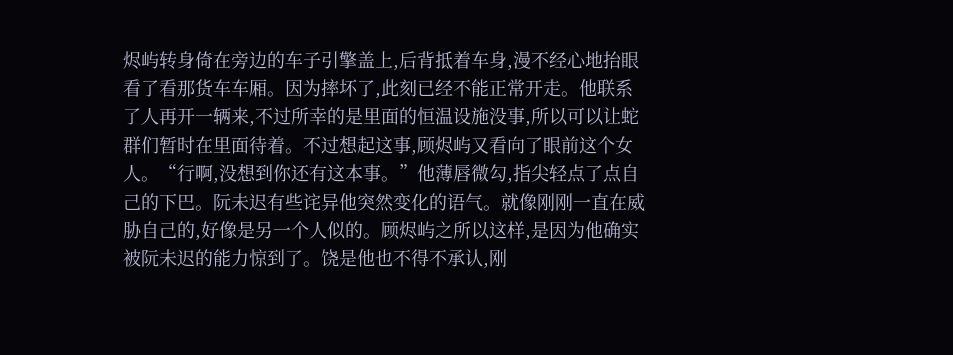烬屿转身倚在旁边的车子引擎盖上,后背抵着车身,漫不经心地抬眼看了看那货车车厢。因为摔坏了,此刻已经不能正常开走。他联系了人再开一辆来,不过所幸的是里面的恒温设施没事,所以可以让蛇群们暂时在里面待着。不过想起这事,顾烬屿又看向了眼前这个女人。“行啊,没想到你还有这本事。”他薄唇微勾,指尖轻点了点自己的下巴。阮未迟有些诧异他突然变化的语气。就像刚刚一直在威胁自己的,好像是另一个人似的。顾烬屿之所以这样,是因为他确实被阮未迟的能力惊到了。饶是他也不得不承认,刚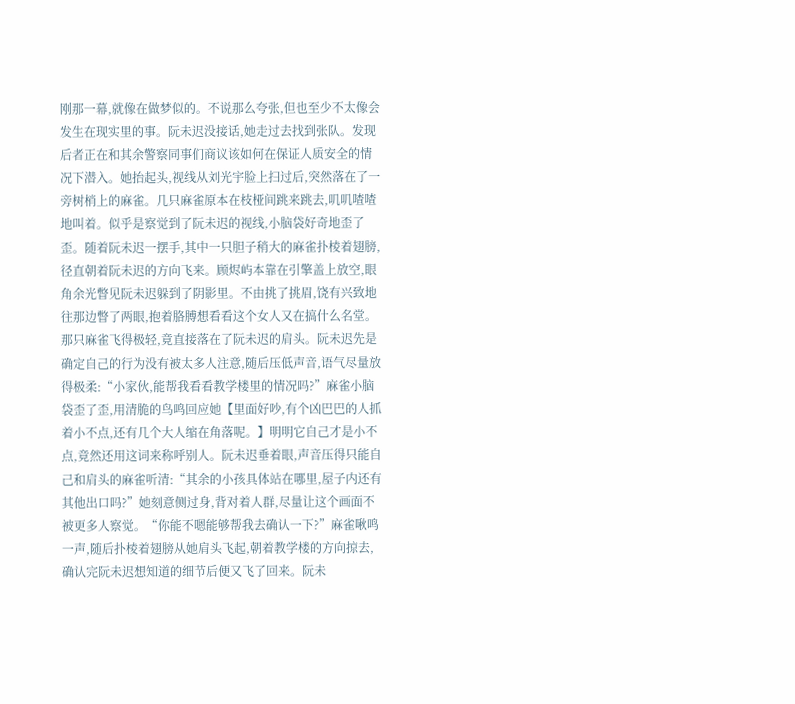刚那一幕,就像在做梦似的。不说那么夸张,但也至少不太像会发生在现实里的事。阮未迟没接话,她走过去找到张队。发现后者正在和其余警察同事们商议该如何在保证人质安全的情况下潜入。她抬起头,视线从刘光宇脸上扫过后,突然落在了一旁树梢上的麻雀。几只麻雀原本在枝桠间跳来跳去,叽叽喳喳地叫着。似乎是察觉到了阮未迟的视线,小脑袋好奇地歪了歪。随着阮未迟一摆手,其中一只胆子稍大的麻雀扑棱着翅膀,径直朝着阮未迟的方向飞来。顾烬屿本靠在引擎盖上放空,眼角余光瞥见阮未迟躲到了阴影里。不由挑了挑眉,饶有兴致地往那边瞥了两眼,抱着胳膊想看看这个女人又在搞什么名堂。那只麻雀飞得极轻,竟直接落在了阮未迟的肩头。阮未迟先是确定自己的行为没有被太多人注意,随后压低声音,语气尽量放得极柔:“小家伙,能帮我看看教学楼里的情况吗?”麻雀小脑袋歪了歪,用清脆的鸟鸣回应她【里面好吵,有个凶巴巴的人抓着小不点,还有几个大人缩在角落呢。】明明它自己才是小不点,竟然还用这词来称呼别人。阮未迟垂着眼,声音压得只能自己和肩头的麻雀听清:“其余的小孩具体站在哪里,屋子内还有其他出口吗?”她刻意侧过身,背对着人群,尽量让这个画面不被更多人察觉。“你能不嗯能够帮我去确认一下?”麻雀啾鸣一声,随后扑棱着翅膀从她肩头飞起,朝着教学楼的方向掠去,确认完阮未迟想知道的细节后便又飞了回来。阮未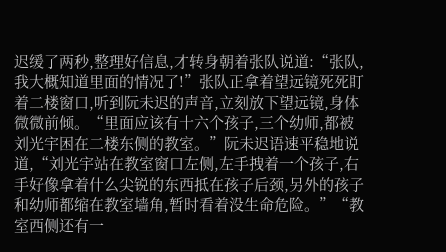迟缓了两秒,整理好信息,才转身朝着张队说道:“张队,我大概知道里面的情况了!”张队正拿着望远镜死死盯着二楼窗口,听到阮未迟的声音,立刻放下望远镜,身体微微前倾。“里面应该有十六个孩子,三个幼师,都被刘光宇困在二楼东侧的教室。”阮未迟语速平稳地说道,“刘光宇站在教室窗口左侧,左手拽着一个孩子,右手好像拿着什么尖锐的东西抵在孩子后颈,另外的孩子和幼师都缩在教室墙角,暂时看着没生命危险。”“教室西侧还有一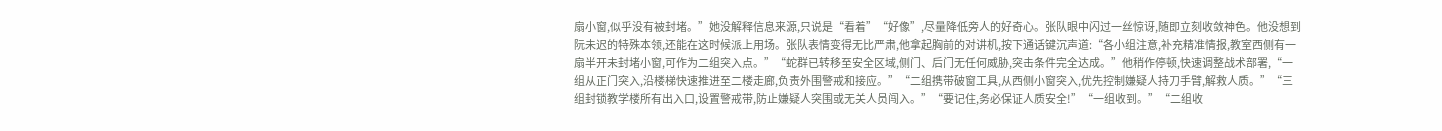扇小窗,似乎没有被封堵。”她没解释信息来源,只说是“看着”“好像”,尽量降低旁人的好奇心。张队眼中闪过一丝惊讶,随即立刻收敛神色。他没想到阮未迟的特殊本领,还能在这时候派上用场。张队表情变得无比严肃,他拿起胸前的对讲机,按下通话键沉声道:“各小组注意,补充精准情报,教室西侧有一扇半开未封堵小窗,可作为二组突入点。”“蛇群已转移至安全区域,侧门、后门无任何威胁,突击条件完全达成。”他稍作停顿,快速调整战术部署,“一组从正门突入,沿楼梯快速推进至二楼走廊,负责外围警戒和接应。”“二组携带破窗工具,从西侧小窗突入,优先控制嫌疑人持刀手臂,解救人质。”“三组封锁教学楼所有出入口,设置警戒带,防止嫌疑人突围或无关人员闯入。”“要记住,务必保证人质安全!”“一组收到。”“二组收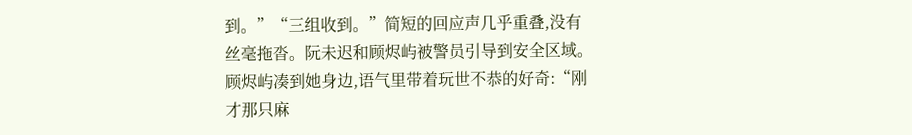到。”“三组收到。”简短的回应声几乎重叠,没有丝毫拖沓。阮未迟和顾烬屿被警员引导到安全区域。顾烬屿凑到她身边,语气里带着玩世不恭的好奇:“刚才那只麻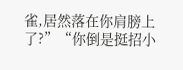雀,居然落在你肩膀上了?”“你倒是挺招小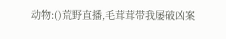动物:()荒野直播,毛茸茸带我屡破凶案